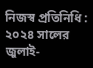নিজস্ব প্রতিনিধি :
২০২৪ সালের জুলাই-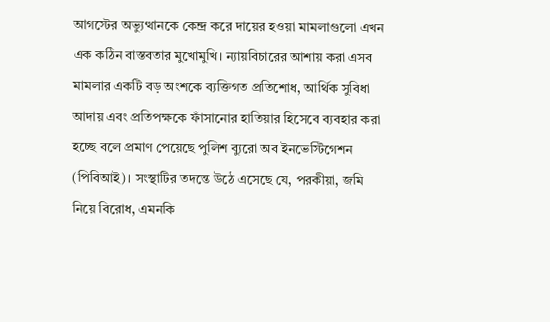আগস্টের অভ্যুত্থানকে কেন্দ্র করে দায়ের হওয়া মামলাগুলো এখন এক কঠিন বাস্তবতার মুখোমুখি। ন্যায়বিচারের আশায় করা এসব মামলার একটি বড় অংশকে ব্যক্তিগত প্রতিশোধ, আর্থিক সুবিধা আদায় এবং প্রতিপক্ষকে ফাঁসানোর হাতিয়ার হিসেবে ব্যবহার করা হচ্ছে বলে প্রমাণ পেয়েছে পুলিশ ব্যুরো অব ইনভেস্টিগেশন (পিবিআই)। সংস্থাটির তদন্তে উঠে এসেছে যে, পরকীয়া, জমি নিয়ে বিরোধ, এমনকি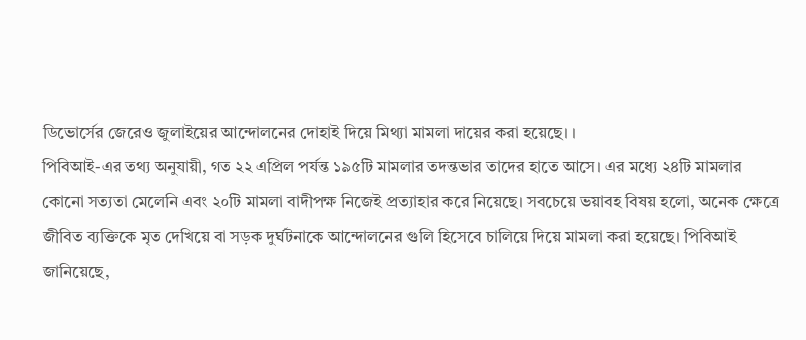ডিভোর্সের জেরেও জুলাইয়ের আন্দোলনের দোহাই দিয়ে মিথ্যা মামলা দায়ের করা হয়েছে। ।
পিবিআই-এর তথ্য অনুযায়ী, গত ২২ এপ্রিল পর্যন্ত ১৯৫টি মামলার তদন্তভার তাদের হাতে আসে। এর মধ্যে ২৪টি মামলার কোনো সত্যতা মেলেনি এবং ২০টি মামলা বাদীপক্ষ নিজেই প্রত্যাহার করে নিয়েছে। সবচেয়ে ভয়াবহ বিষয় হলো, অনেক ক্ষেত্রে জীবিত ব্যক্তিকে মৃত দেখিয়ে বা সড়ক দুর্ঘটনাকে আন্দোলনের গুলি হিসেবে চালিয়ে দিয়ে মামলা করা হয়েছে। পিবিআই জানিয়েছে,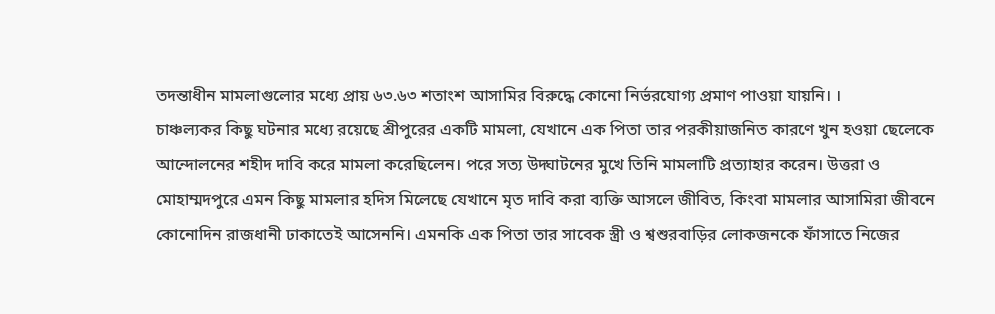তদন্তাধীন মামলাগুলোর মধ্যে প্রায় ৬৩.৬৩ শতাংশ আসামির বিরুদ্ধে কোনো নির্ভরযোগ্য প্রমাণ পাওয়া যায়নি। ।
চাঞ্চল্যকর কিছু ঘটনার মধ্যে রয়েছে শ্রীপুরের একটি মামলা, যেখানে এক পিতা তার পরকীয়াজনিত কারণে খুন হওয়া ছেলেকে আন্দোলনের শহীদ দাবি করে মামলা করেছিলেন। পরে সত্য উদ্ঘাটনের মুখে তিনি মামলাটি প্রত্যাহার করেন। উত্তরা ও মোহাম্মদপুরে এমন কিছু মামলার হদিস মিলেছে যেখানে মৃত দাবি করা ব্যক্তি আসলে জীবিত, কিংবা মামলার আসামিরা জীবনে কোনোদিন রাজধানী ঢাকাতেই আসেননি। এমনকি এক পিতা তার সাবেক স্ত্রী ও শ্বশুরবাড়ির লোকজনকে ফাঁসাতে নিজের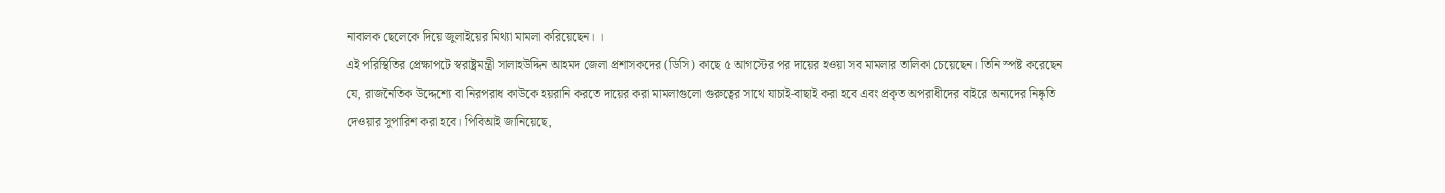নাবালক ছেলেকে দিয়ে জুলাইয়ের মিথ্যা মামলা করিয়েছেন। ।
এই পরিস্থিতির প্রেক্ষাপটে স্বরাষ্ট্রমন্ত্রী সালাহউদ্দিন আহমদ জেলা প্রশাসকদের (ডিসি) কাছে ৫ আগস্টের পর দায়ের হওয়া সব মামলার তালিকা চেয়েছেন। তিনি স্পষ্ট করেছেন যে, রাজনৈতিক উদ্দেশ্যে বা নিরপরাধ কাউকে হয়রানি করতে দায়ের করা মামলাগুলো গুরুত্বের সাথে যাচাই-বাছাই করা হবে এবং প্রকৃত অপরাধীদের বাইরে অন্যদের নিষ্কৃতি দেওয়ার সুপারিশ করা হবে। পিবিআই জানিয়েছে,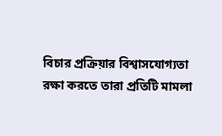বিচার প্রক্রিয়ার বিশ্বাসযোগ্যতা রক্ষা করতে তারা প্রতিটি মামলা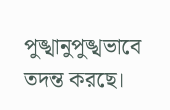পুঙ্খানুপুঙ্খভাবে তদন্ত করছে।